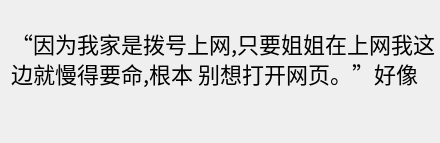“因为我家是拨号上网,只要姐姐在上网我这边就慢得要命,根本 别想打开网页。”好像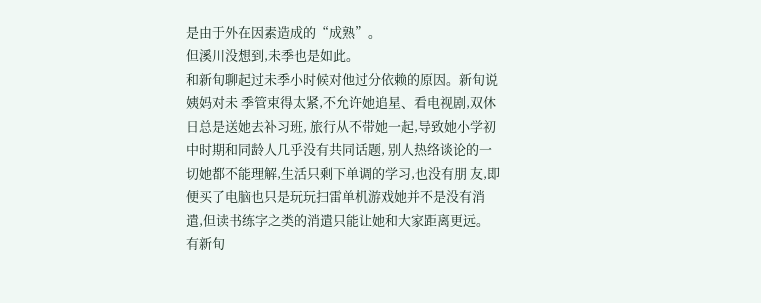是由于外在因素造成的“成熟”。
但溪川没想到,未季也是如此。
和新旬聊起过未季小时候对他过分依赖的原因。新旬说姨妈对未 季管束得太紧,不允许她追星、看电视剧,双休日总是送她去补习班, 旅行从不带她一起,导致她小学初中时期和同龄人几乎没有共同话题, 别人热络谈论的一切她都不能理解,生活只剩下单调的学习,也没有朋 友,即便买了电脑也只是玩玩扫雷单机游戏她并不是没有消遣,但读书练字之类的消遣只能让她和大家距离更远。有新旬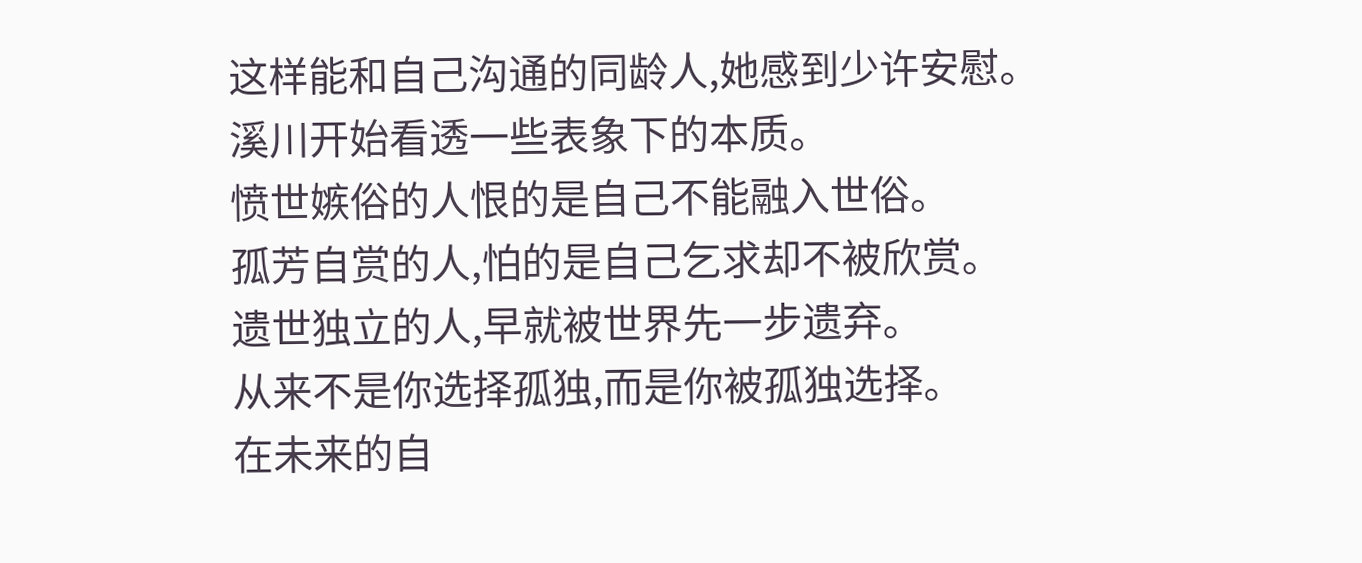这样能和自己沟通的同龄人,她感到少许安慰。
溪川开始看透一些表象下的本质。
愤世嫉俗的人恨的是自己不能融入世俗。
孤芳自赏的人,怕的是自己乞求却不被欣赏。
遗世独立的人,早就被世界先一步遗弃。
从来不是你选择孤独,而是你被孤独选择。
在未来的自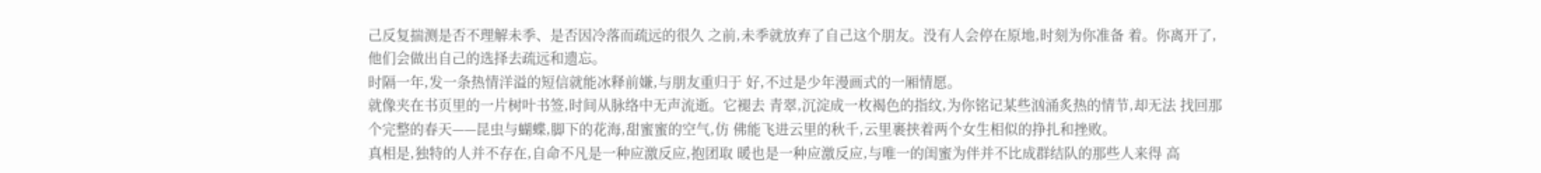己反复揣测是否不理解未季、是否因冷落而疏远的很久 之前,未季就放弃了自己这个朋友。没有人会停在原地,时刻为你准备 着。你离开了,他们会做出自己的选择去疏远和遗忘。
时隔一年,发一条热情洋溢的短信就能冰释前嫌,与朋友重归于 好,不过是少年漫画式的一厢情愿。
就像夹在书页里的一片树叶书签,时间从脉络中无声流逝。它褪去 青翠,沉淀成一枚褐色的指纹,为你铭记某些汹涌炙热的情节,却无法 找回那个完整的春天——昆虫与蝴蝶,脚下的花海,甜蜜蜜的空气,仿 佛能飞进云里的秋千,云里裹挟着两个女生相似的挣扎和挫败。
真相是,独特的人并不存在,自命不凡是一种应激反应,抱团取 暖也是一种应激反应,与唯一的闺蜜为伴并不比成群结队的那些人来得 高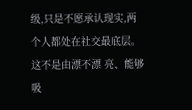级,只是不愿承认现实,两个人都处在社交最底层。这不是由漂不漂 亮、能够吸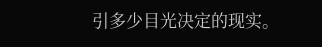引多少目光决定的现实。